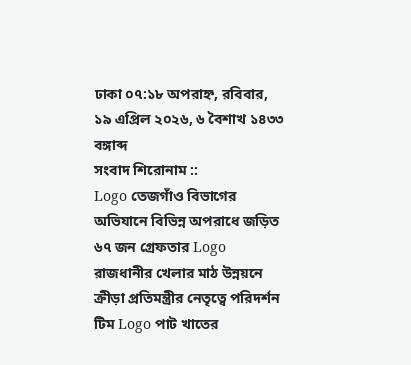ঢাকা ০৭:১৮ অপরাহ্ন, রবিবার, ১৯ এপ্রিল ২০২৬, ৬ বৈশাখ ১৪৩৩ বঙ্গাব্দ
সংবাদ শিরোনাম ::
Logo তেজগাঁও বিভাগের অভিযানে বিভিন্ন অপরাধে জড়িত ৬৭ জন গ্রেফতার Logo রাজধানীর খেলার মাঠ উন্নয়নে ক্রীড়া প্রতিমন্ত্রীর নেতৃত্বে পরিদর্শন টিম Logo পাট খাতের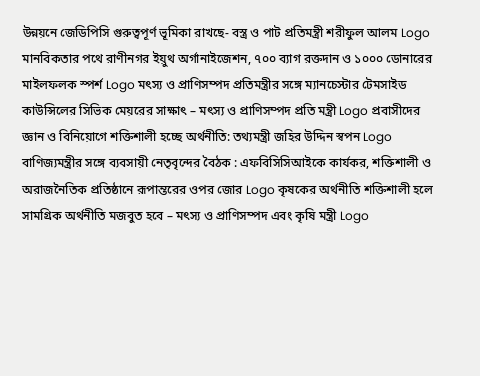উন্নয়নে জেডিপিসি গুরুত্বপূর্ণ ভূমিকা রাখছে- বস্ত্র ও পাট প্রতিমন্ত্রী শরীফুল আলম Logo মানবিকতার পথে রাণীনগর ইয়ুথ অর্গানাইজেশন, ৭০০ ব্যাগ রক্তদান ও ১০০০ ডোনারের মাইলফলক স্পর্শ Logo মৎস্য ও প্রাণিসম্পদ প্রতিমন্ত্রীর সঙ্গে ম্যানচেস্টার টেমসাইড কাউন্সিলের সিভিক মেয়রের সাক্ষাৎ – মৎস্য ও প্রাণিসম্পদ প্রতি মন্ত্রী Logo প্রবাসীদের জ্ঞান ও বিনিয়োগে শক্তিশালী হচ্ছে অর্থনীতি: তথ্যমন্ত্রী জহির উদ্দিন স্বপন Logo বাণিজ্যমন্ত্রীর সঙ্গে ব্যবসায়ী নেতৃবৃন্দের বৈঠক : এফবিসিসিআইকে কার্যকর, শক্তিশালী ও অরাজনৈতিক প্রতিষ্ঠানে রূপান্তরের ওপর জোর Logo কৃষকের অর্থনীতি শক্তিশালী হলে সামগ্রিক অর্থনীতি মজবুত হবে – মৎস্য ও প্রাণিসম্পদ এবং কৃষি মন্ত্রী Logo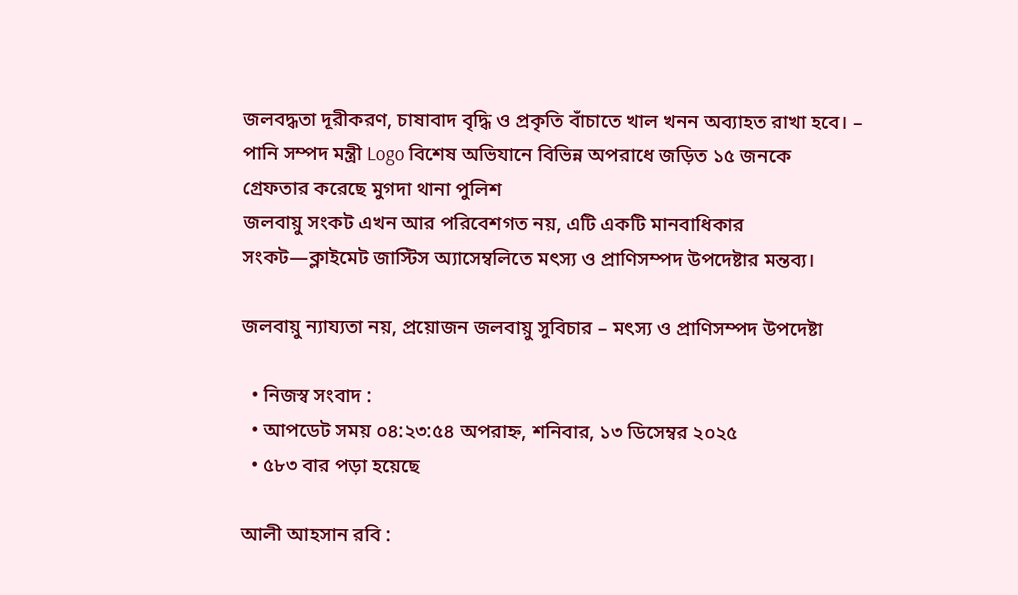জলবদ্ধতা দূরীকরণ, চাষাবাদ বৃদ্ধি ও প্রকৃতি বাঁচাতে খাল খনন অব্যাহত রাখা হবে। – পানি সম্পদ মন্ত্রী Logo বিশেষ অভিযানে বিভিন্ন অপরাধে জড়িত ১৫ জনকে গ্রেফতার করেছে মুগদা থানা পুলিশ
জলবায়ু সংকট এখন আর পরিবেশগত নয়, এটি একটি মানবাধিকার সংকট—ক্লাইমেট জাস্টিস অ্যাসেম্বলিতে মৎস্য ও প্রাণিসম্পদ উপদেষ্টার মন্তব্য।

জলবায়ু ন্যায্যতা নয়, প্রয়োজন জলবায়ু সুবিচার – মৎস্য ও প্রাণিসম্পদ উপদেষ্টা

  • নিজস্ব সংবাদ :
  • আপডেট সময় ০৪:২৩:৫৪ অপরাহ্ন, শনিবার, ১৩ ডিসেম্বর ২০২৫
  • ৫৮৩ বার পড়া হয়েছে

আলী আহসান রবি :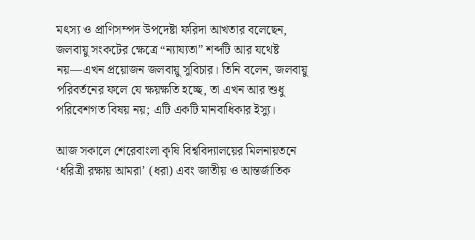মৎস্য ও প্রাণিসম্পদ উপদেষ্টা ফরিদা আখতার বলেছেন, জলবায়ু সংকটের ক্ষেত্রে “ন্যায্যতা” শব্দটি আর যথেষ্ট নয়—এখন প্রয়োজন জলবায়ু সুবিচার। তিনি বলেন, জলবায়ু পরিবর্তনের ফলে যে ক্ষয়ক্ষতি হচ্ছে, তা এখন আর শুধু পরিবেশগত বিষয় নয়; এটি একটি মানবাধিকার ইস্যু।

আজ সকালে শেরেবাংলা কৃষি বিশ্ববিদ্যালয়ের মিলনায়তনে ‘ধরিত্রী রক্ষায় আমরা’ (ধরা) এবং জাতীয় ও আন্তর্জাতিক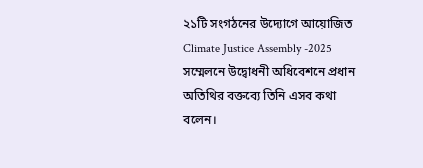২১টি সংগঠনের উদ্যোগে আয়োজিত Climate Justice Assembly -2025 সম্মেলনে উদ্বোধনী অধিবেশনে প্রধান অতিথির বক্তব্যে তিনি এসব কথা বলেন।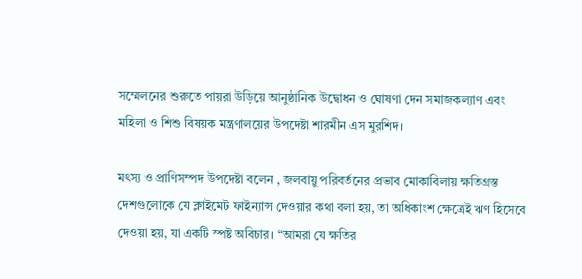সম্মেলনের শুরুতে পায়রা উড়িয়ে আনুষ্ঠানিক উদ্বোধন ও ঘোষণা দেন সমাজকল্যাণ এবং মহিলা ও শিশু বিষয়ক মন্ত্রণালয়ের উপদেষ্টা শারমীন এস মুরশিদ।

মৎস্য ও প্রাণিসম্পদ উপদেষ্টা বলেন , জলবায়ু পরিবর্তনের প্রভাব মোকাবিলায় ক্ষতিগ্রস্ত দেশগুলোকে যে ক্লাইমেট ফাইন্যান্স দেওয়ার কথা বলা হয়, তা অধিকাংশ ক্ষেত্রেই ঋণ হিসেবে দেওয়া হয়, যা একটি স্পষ্ট অবিচার। “আমরা যে ক্ষতির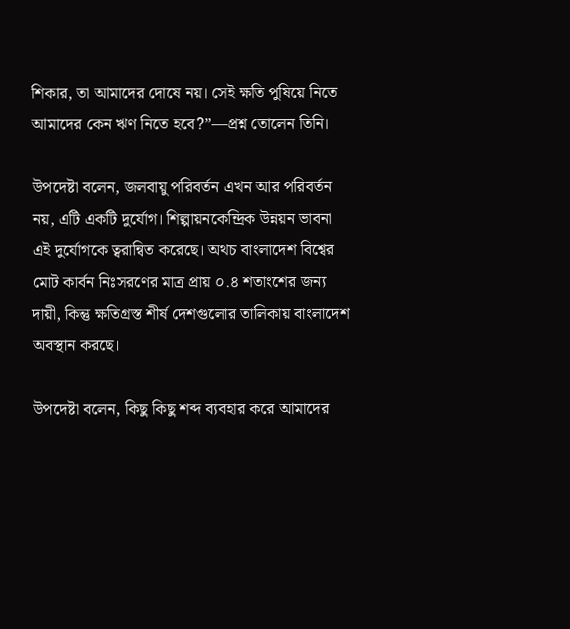শিকার, তা আমাদের দোষে নয়। সেই ক্ষতি পুষিয়ে নিতে আমাদের কেন ঋণ নিতে হবে?”—প্রশ্ন তোলেন তিনি।

উপদেষ্টা বলেন, জলবায়ু পরিবর্তন এখন আর পরিবর্তন নয়, এটি একটি দুর্যোগ। শিল্পায়নকেন্দ্রিক উন্নয়ন ভাবনা এই দুর্যোগকে ত্বরান্বিত করেছে। অথচ বাংলাদেশ বিশ্বের মোট কার্বন নিঃসরণের মাত্র প্রায় ০.৪ শতাংশের জন্য দায়ী, কিন্তু ক্ষতিগ্রস্ত শীর্ষ দেশগুলোর তালিকায় বাংলাদেশ অবস্থান করছে।

উপদেষ্টা বলেন, কিছু কিছু শব্দ ব্যবহার করে আমাদের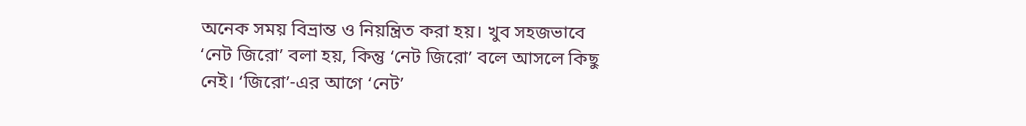অনেক সময় বিভ্রান্ত ও নিয়ন্ত্রিত করা হয়। খুব সহজভাবে ‘নেট জিরো’ বলা হয়, কিন্তু ‘নেট জিরো’ বলে আসলে কিছু নেই। ‘জিরো’-এর আগে ‘নেট’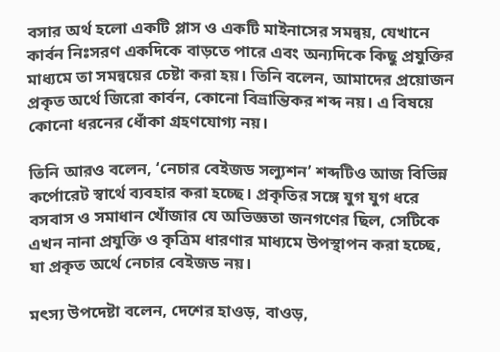বসার অর্থ হলো একটি প্লাস ও একটি মাইনাসের সমন্বয়, যেখানে কার্বন নিঃসরণ একদিকে বাড়তে পারে এবং অন্যদিকে কিছু প্রযুক্তির মাধ্যমে তা সমন্বয়ের চেষ্টা করা হয়। তিনি বলেন, আমাদের প্রয়োজন প্রকৃত অর্থে জিরো কার্বন, কোনো বিভ্রান্তিকর শব্দ নয়। এ বিষয়ে কোনো ধরনের ধোঁকা গ্রহণযোগ্য নয়।

তিনি আরও বলেন, ‘নেচার বেইজড সল্যুশন’ শব্দটিও আজ বিভিন্ন কর্পোরেট স্বার্থে ব্যবহার করা হচ্ছে। প্রকৃতির সঙ্গে যুগ যুগ ধরে বসবাস ও সমাধান খোঁজার যে অভিজ্ঞতা জনগণের ছিল, সেটিকে এখন নানা প্রযুক্তি ও কৃত্রিম ধারণার মাধ্যমে উপস্থাপন করা হচ্ছে, যা প্রকৃত অর্থে নেচার বেইজড নয়।

মৎস্য উপদেষ্টা বলেন, দেশের হাওড়, বাওড়,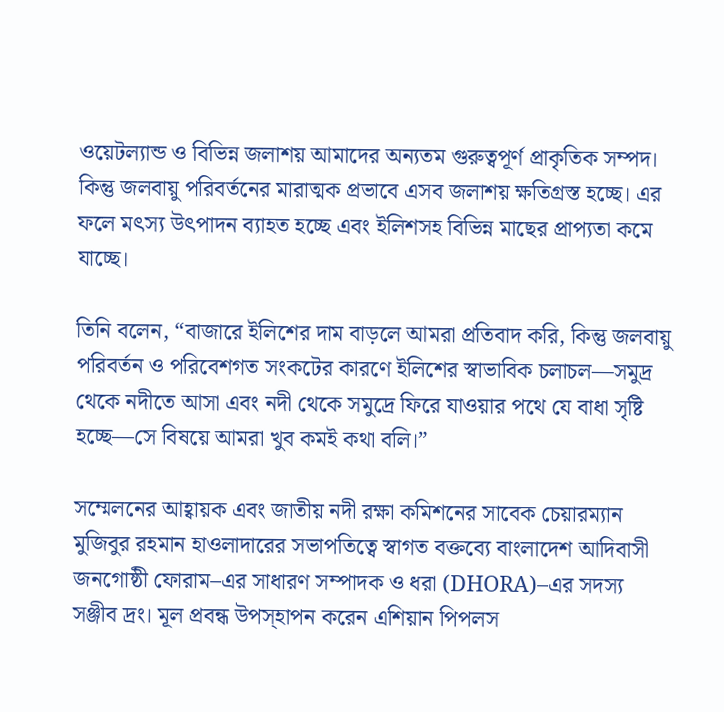ওয়েটল্যান্ড ও বিভিন্ন জলাশয় আমাদের অন্যতম গুরুত্বপূর্ণ প্রাকৃতিক সম্পদ। কিন্তু জলবায়ু পরিবর্তনের মারাত্মক প্রভাবে এসব জলাশয় ক্ষতিগ্রস্ত হচ্ছে। এর ফলে মৎস্য উৎপাদন ব্যাহত হচ্ছে এবং ইলিশসহ বিভিন্ন মাছের প্রাপ্যতা কমে যাচ্ছে।

তিনি বলেন, “বাজারে ইলিশের দাম বাড়লে আমরা প্রতিবাদ করি, কিন্তু জলবায়ু পরিবর্তন ও পরিবেশগত সংকটের কারণে ইলিশের স্বাভাবিক চলাচল—সমুদ্র থেকে নদীতে আসা এবং নদী থেকে সমুদ্রে ফিরে যাওয়ার পথে যে বাধা সৃষ্টি হচ্ছে—সে বিষয়ে আমরা খুব কমই কথা বলি।”

সম্মেলনের আহ্বায়ক এবং জাতীয় নদী রক্ষা কমিশনের সাবেক চেয়ারম্যান মুজিবুর রহমান হাওলাদারের সভাপতিত্বে স্বাগত বক্তব্যে বাংলাদেশ আদিবাসী জনগোষ্ঠী ফোরাম–এর সাধারণ সম্পাদক ও ধরা (DHORA)–এর সদস্য সঞ্জীব দ্রং। মূল প্রবন্ধ উপস্হাপন করেন এশিয়ান পিপলস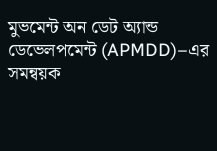মুভমেন্ট অন ডেট অ্যান্ড ডেভেলপমেন্ট (APMDD)–এর সমন্বয়ক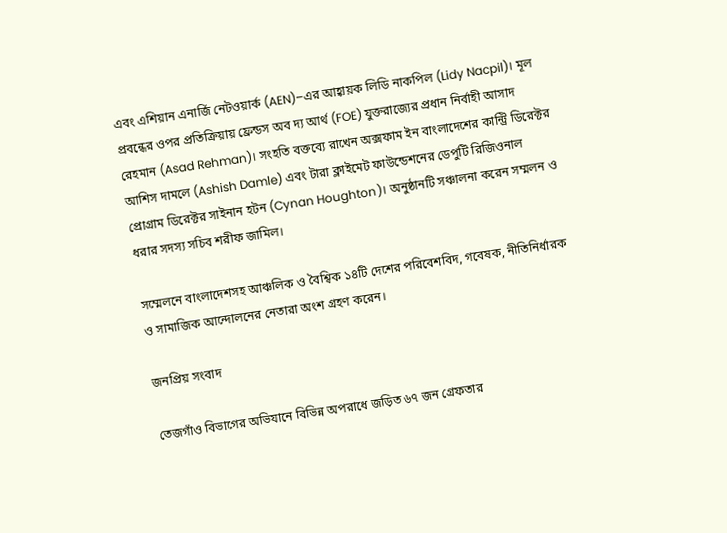এবং এশিয়ান এনার্জি নেটওয়ার্ক (AEN)–এর আহ্বায়ক লিডি নাকপিল (Lidy Nacpil)। মূল প্রবন্ধের ওপর প্রতিক্রিয়ায় ফ্রেন্ডস অব দ্য আর্থ (FOE) যুক্তরাজ্যের প্রধান নির্বাহী আসাদ রেহমান (Asad Rehman)। সংহতি বক্তব্যে রাখেন অক্সফাম ইন বাংলাদেশের কান্ট্রি ডিরেক্টর আশিস দামলে (Ashish Damle) এবং টারা ক্লাইমেট ফাউন্ডেশনের ডেপুটি রিজিওনাল প্রোগ্রাম ডিরেক্টর সাইনান হটন (Cynan Houghton)। অনুষ্ঠানটি সঞ্চালনা করেন সম্মলন ও ধরার সদস্য সচিব শরীফ জামিল।

সম্মেলনে বাংলাদেশসহ আঞ্চলিক ও বৈশ্বিক ১৪টি দেশের পরিবেশবিদ, গবেষক, নীতিনির্ধারক ও সামাজিক আন্দোলনের নেতারা অংশ গ্রহণ করেন।

জনপ্রিয় সংবাদ

তেজগাঁও বিভাগের অভিযানে বিভিন্ন অপরাধে জড়িত ৬৭ জন গ্রেফতার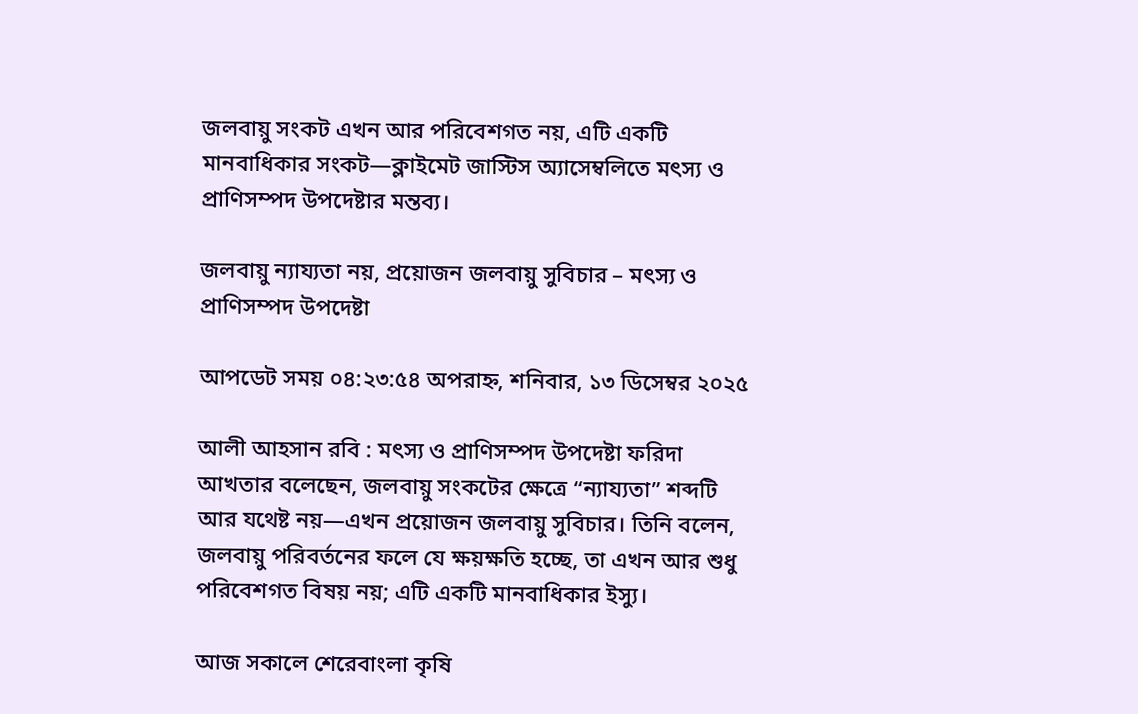জলবায়ু সংকট এখন আর পরিবেশগত নয়, এটি একটি মানবাধিকার সংকট—ক্লাইমেট জাস্টিস অ্যাসেম্বলিতে মৎস্য ও প্রাণিসম্পদ উপদেষ্টার মন্তব্য।

জলবায়ু ন্যায্যতা নয়, প্রয়োজন জলবায়ু সুবিচার – মৎস্য ও প্রাণিসম্পদ উপদেষ্টা

আপডেট সময় ০৪:২৩:৫৪ অপরাহ্ন, শনিবার, ১৩ ডিসেম্বর ২০২৫

আলী আহসান রবি : মৎস্য ও প্রাণিসম্পদ উপদেষ্টা ফরিদা আখতার বলেছেন, জলবায়ু সংকটের ক্ষেত্রে “ন্যায্যতা” শব্দটি আর যথেষ্ট নয়—এখন প্রয়োজন জলবায়ু সুবিচার। তিনি বলেন, জলবায়ু পরিবর্তনের ফলে যে ক্ষয়ক্ষতি হচ্ছে, তা এখন আর শুধু পরিবেশগত বিষয় নয়; এটি একটি মানবাধিকার ইস্যু।

আজ সকালে শেরেবাংলা কৃষি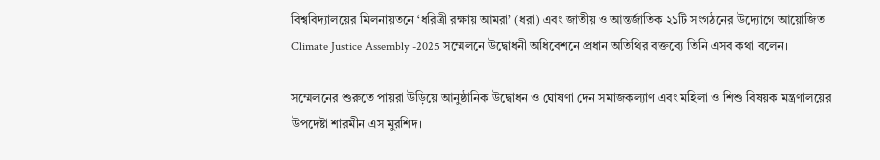বিশ্ববিদ্যালয়ের মিলনায়তনে ‘ধরিত্রী রক্ষায় আমরা’ (ধরা) এবং জাতীয় ও আন্তর্জাতিক ২১টি সংগঠনের উদ্যোগে আয়োজিত Climate Justice Assembly -2025 সম্মেলনে উদ্বোধনী অধিবেশনে প্রধান অতিথির বক্তব্যে তিনি এসব কথা বলেন।

সম্মেলনের শুরুতে পায়রা উড়িয়ে আনুষ্ঠানিক উদ্বোধন ও ঘোষণা দেন সমাজকল্যাণ এবং মহিলা ও শিশু বিষয়ক মন্ত্রণালয়ের উপদেষ্টা শারমীন এস মুরশিদ।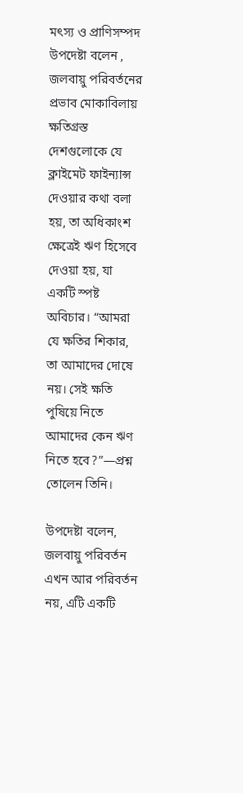মৎস্য ও প্রাণিসম্পদ উপদেষ্টা বলেন , জলবায়ু পরিবর্তনের প্রভাব মোকাবিলায় ক্ষতিগ্রস্ত দেশগুলোকে যে ক্লাইমেট ফাইন্যান্স দেওয়ার কথা বলা হয়, তা অধিকাংশ ক্ষেত্রেই ঋণ হিসেবে দেওয়া হয়, যা একটি স্পষ্ট অবিচার। “আমরা যে ক্ষতির শিকার, তা আমাদের দোষে নয়। সেই ক্ষতি পুষিয়ে নিতে আমাদের কেন ঋণ নিতে হবে?”—প্রশ্ন তোলেন তিনি।

উপদেষ্টা বলেন, জলবায়ু পরিবর্তন এখন আর পরিবর্তন নয়, এটি একটি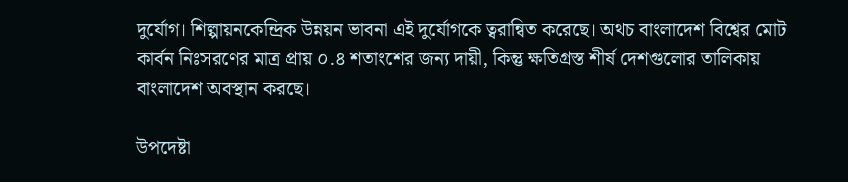দুর্যোগ। শিল্পায়নকেন্দ্রিক উন্নয়ন ভাবনা এই দুর্যোগকে ত্বরান্বিত করেছে। অথচ বাংলাদেশ বিশ্বের মোট কার্বন নিঃসরণের মাত্র প্রায় ০.৪ শতাংশের জন্য দায়ী, কিন্তু ক্ষতিগ্রস্ত শীর্ষ দেশগুলোর তালিকায় বাংলাদেশ অবস্থান করছে।

উপদেষ্টা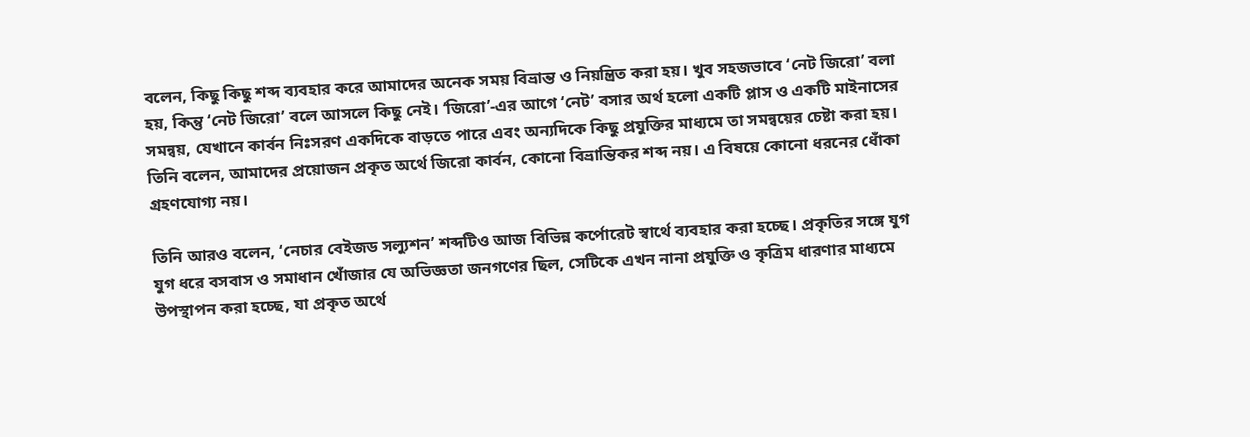বলেন, কিছু কিছু শব্দ ব্যবহার করে আমাদের অনেক সময় বিভ্রান্ত ও নিয়ন্ত্রিত করা হয়। খুব সহজভাবে ‘নেট জিরো’ বলা হয়, কিন্তু ‘নেট জিরো’ বলে আসলে কিছু নেই। ‘জিরো’-এর আগে ‘নেট’ বসার অর্থ হলো একটি প্লাস ও একটি মাইনাসের সমন্বয়, যেখানে কার্বন নিঃসরণ একদিকে বাড়তে পারে এবং অন্যদিকে কিছু প্রযুক্তির মাধ্যমে তা সমন্বয়ের চেষ্টা করা হয়। তিনি বলেন, আমাদের প্রয়োজন প্রকৃত অর্থে জিরো কার্বন, কোনো বিভ্রান্তিকর শব্দ নয়। এ বিষয়ে কোনো ধরনের ধোঁকা গ্রহণযোগ্য নয়।

তিনি আরও বলেন, ‘নেচার বেইজড সল্যুশন’ শব্দটিও আজ বিভিন্ন কর্পোরেট স্বার্থে ব্যবহার করা হচ্ছে। প্রকৃতির সঙ্গে যুগ যুগ ধরে বসবাস ও সমাধান খোঁজার যে অভিজ্ঞতা জনগণের ছিল, সেটিকে এখন নানা প্রযুক্তি ও কৃত্রিম ধারণার মাধ্যমে উপস্থাপন করা হচ্ছে, যা প্রকৃত অর্থে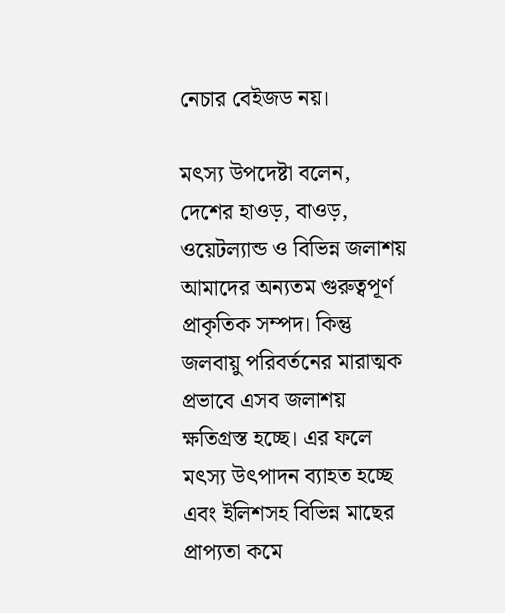নেচার বেইজড নয়।

মৎস্য উপদেষ্টা বলেন, দেশের হাওড়, বাওড়, ওয়েটল্যান্ড ও বিভিন্ন জলাশয় আমাদের অন্যতম গুরুত্বপূর্ণ প্রাকৃতিক সম্পদ। কিন্তু জলবায়ু পরিবর্তনের মারাত্মক প্রভাবে এসব জলাশয় ক্ষতিগ্রস্ত হচ্ছে। এর ফলে মৎস্য উৎপাদন ব্যাহত হচ্ছে এবং ইলিশসহ বিভিন্ন মাছের প্রাপ্যতা কমে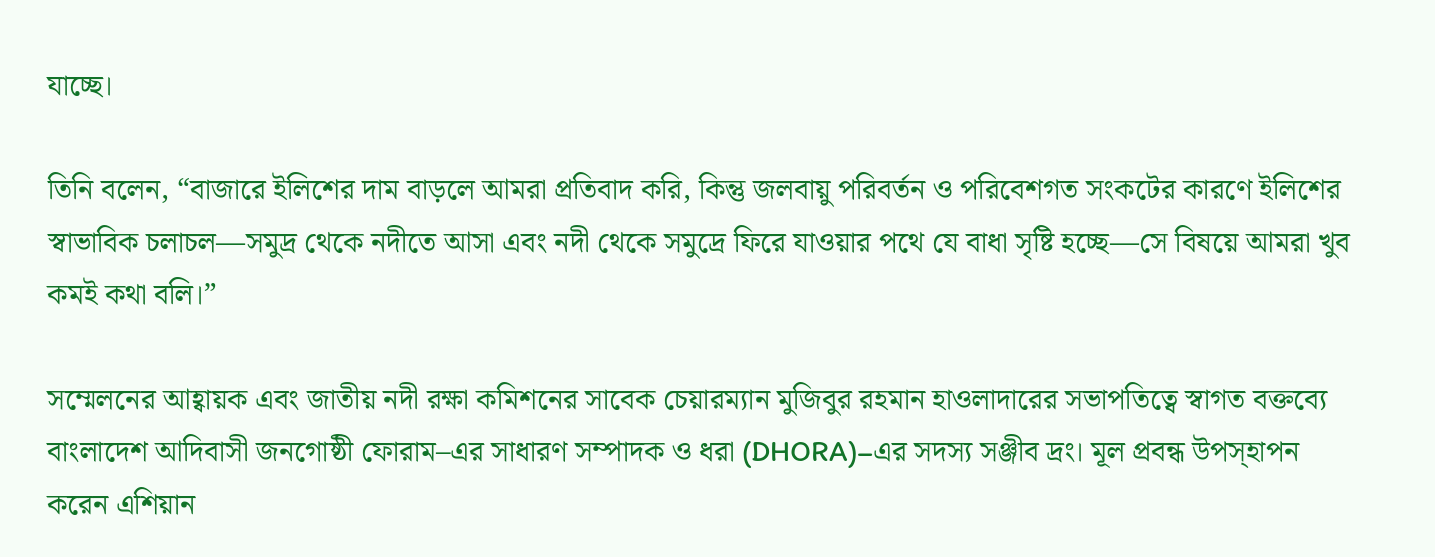যাচ্ছে।

তিনি বলেন, “বাজারে ইলিশের দাম বাড়লে আমরা প্রতিবাদ করি, কিন্তু জলবায়ু পরিবর্তন ও পরিবেশগত সংকটের কারণে ইলিশের স্বাভাবিক চলাচল—সমুদ্র থেকে নদীতে আসা এবং নদী থেকে সমুদ্রে ফিরে যাওয়ার পথে যে বাধা সৃষ্টি হচ্ছে—সে বিষয়ে আমরা খুব কমই কথা বলি।”

সম্মেলনের আহ্বায়ক এবং জাতীয় নদী রক্ষা কমিশনের সাবেক চেয়ারম্যান মুজিবুর রহমান হাওলাদারের সভাপতিত্বে স্বাগত বক্তব্যে বাংলাদেশ আদিবাসী জনগোষ্ঠী ফোরাম–এর সাধারণ সম্পাদক ও ধরা (DHORA)–এর সদস্য সঞ্জীব দ্রং। মূল প্রবন্ধ উপস্হাপন করেন এশিয়ান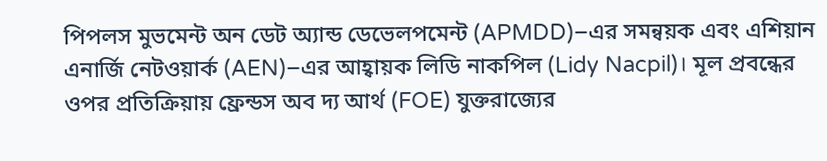পিপলস মুভমেন্ট অন ডেট অ্যান্ড ডেভেলপমেন্ট (APMDD)–এর সমন্বয়ক এবং এশিয়ান এনার্জি নেটওয়ার্ক (AEN)–এর আহ্বায়ক লিডি নাকপিল (Lidy Nacpil)। মূল প্রবন্ধের ওপর প্রতিক্রিয়ায় ফ্রেন্ডস অব দ্য আর্থ (FOE) যুক্তরাজ্যের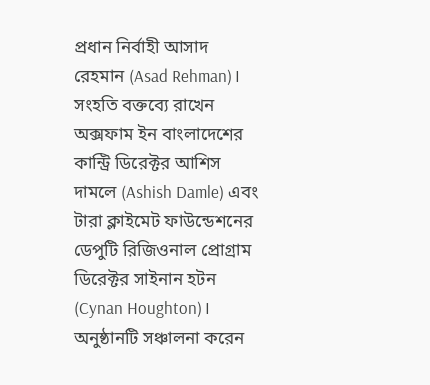প্রধান নির্বাহী আসাদ রেহমান (Asad Rehman)। সংহতি বক্তব্যে রাখেন অক্সফাম ইন বাংলাদেশের কান্ট্রি ডিরেক্টর আশিস দামলে (Ashish Damle) এবং টারা ক্লাইমেট ফাউন্ডেশনের ডেপুটি রিজিওনাল প্রোগ্রাম ডিরেক্টর সাইনান হটন (Cynan Houghton)। অনুষ্ঠানটি সঞ্চালনা করেন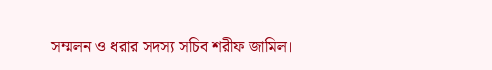সম্মলন ও ধরার সদস্য সচিব শরীফ জামিল।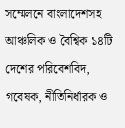সম্মেলনে বাংলাদেশসহ আঞ্চলিক ও বৈশ্বিক ১৪টি দেশের পরিবেশবিদ, গবেষক, নীতিনির্ধারক ও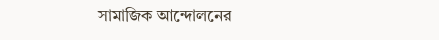সামাজিক আন্দোলনের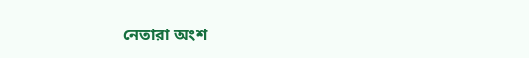নেতারা অংশ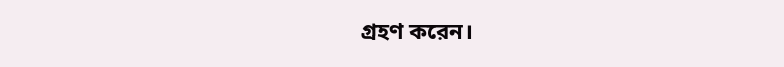গ্রহণ করেন।